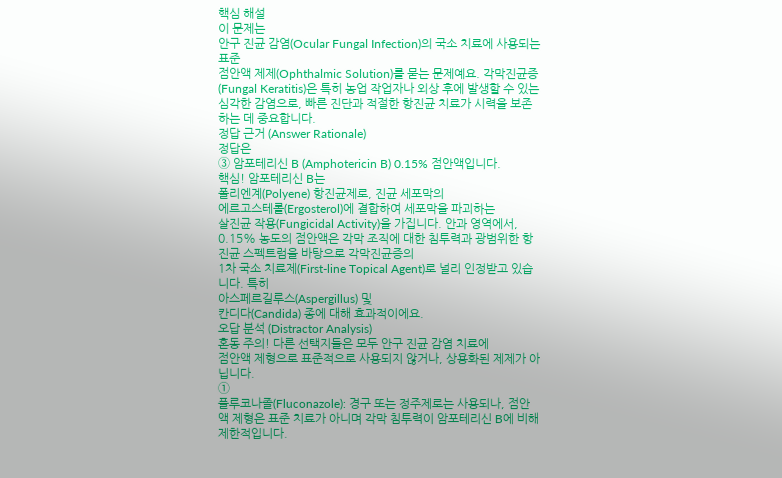핵심 해설
이 문제는
안구 진균 감염(Ocular Fungal Infection)의 국소 치료에 사용되는 표준
점안액 제제(Ophthalmic Solution)를 묻는 문제예요. 각막진균증(Fungal Keratitis)은 특히 농업 작업자나 외상 후에 발생할 수 있는 심각한 감염으로, 빠른 진단과 적절한 항진균 치료가 시력을 보존하는 데 중요합니다.
정답 근거 (Answer Rationale)
정답은
③ 암포테리신 B (Amphotericin B) 0.15% 점안액입니다.
핵심! 암포테리신 B는
폴리엔계(Polyene) 항진균제로, 진균 세포막의
에르고스테롤(Ergosterol)에 결합하여 세포막을 파괴하는
살진균 작용(Fungicidal Activity)을 가집니다. 안과 영역에서,
0.15% 농도의 점안액은 각막 조직에 대한 침투력과 광범위한 항진균 스펙트럼을 바탕으로 각막진균증의
1차 국소 치료제(First-line Topical Agent)로 널리 인정받고 있습니다. 특히
아스페르길루스(Aspergillus) 및
칸디다(Candida) 종에 대해 효과적이에요.
오답 분석 (Distractor Analysis)
혼동 주의! 다른 선택지들은 모두 안구 진균 감염 치료에
점안액 제형으로 표준적으로 사용되지 않거나, 상용화된 제제가 아닙니다.
①
플루코나졸(Fluconazole): 경구 또는 정주제로는 사용되나, 점안액 제형은 표준 치료가 아니며 각막 침투력이 암포테리신 B에 비해 제한적입니다.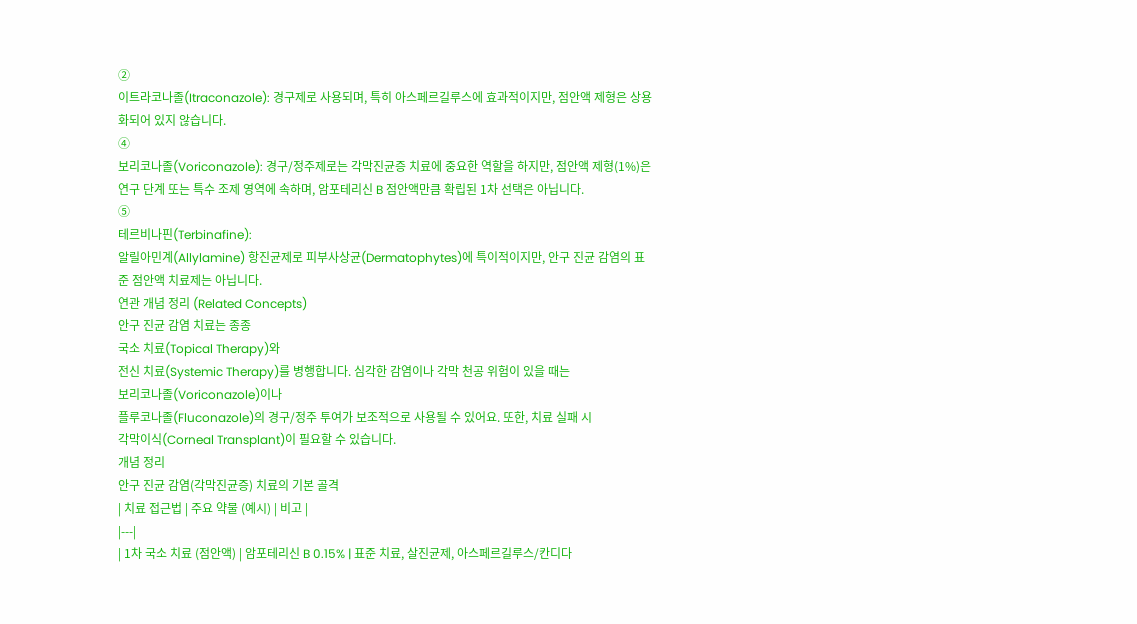②
이트라코나졸(Itraconazole): 경구제로 사용되며, 특히 아스페르길루스에 효과적이지만, 점안액 제형은 상용화되어 있지 않습니다.
④
보리코나졸(Voriconazole): 경구/정주제로는 각막진균증 치료에 중요한 역할을 하지만, 점안액 제형(1%)은 연구 단계 또는 특수 조제 영역에 속하며, 암포테리신 B 점안액만큼 확립된 1차 선택은 아닙니다.
⑤
테르비나핀(Terbinafine):
알릴아민계(Allylamine) 항진균제로 피부사상균(Dermatophytes)에 특이적이지만, 안구 진균 감염의 표준 점안액 치료제는 아닙니다.
연관 개념 정리 (Related Concepts)
안구 진균 감염 치료는 종종
국소 치료(Topical Therapy)와
전신 치료(Systemic Therapy)를 병행합니다. 심각한 감염이나 각막 천공 위험이 있을 때는
보리코나졸(Voriconazole)이나
플루코나졸(Fluconazole)의 경구/정주 투여가 보조적으로 사용될 수 있어요. 또한, 치료 실패 시
각막이식(Corneal Transplant)이 필요할 수 있습니다.
개념 정리
안구 진균 감염(각막진균증) 치료의 기본 골격
| 치료 접근법 | 주요 약물 (예시) | 비고 |
|---|
| 1차 국소 치료 (점안액) | 암포테리신 B 0.15% | 표준 치료, 살진균제, 아스페르길루스/칸디다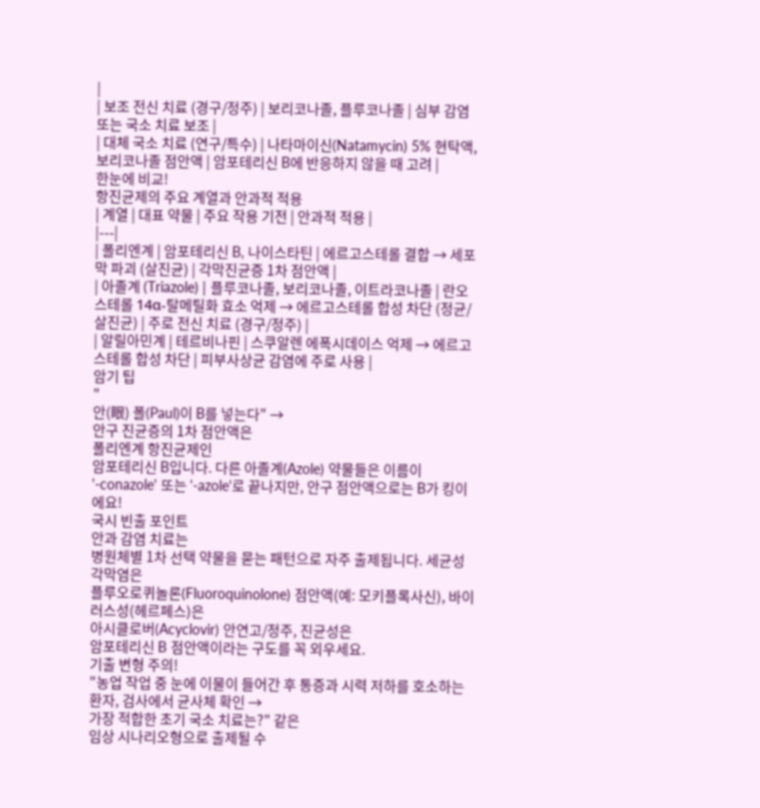|
| 보조 전신 치료 (경구/정주) | 보리코나졸, 플루코나졸 | 심부 감염 또는 국소 치료 보조 |
| 대체 국소 치료 (연구/특수) | 나타마이신(Natamycin) 5% 현탁액, 보리코나졸 점안액 | 암포테리신 B에 반응하지 않을 때 고려 |
한눈에 비교!
항진균제의 주요 계열과 안과적 적용
| 계열 | 대표 약물 | 주요 작용 기전 | 안과적 적용 |
|---|
| 폴리엔계 | 암포테리신 B, 나이스타틴 | 에르고스테롤 결합 → 세포막 파괴 (살진균) | 각막진균증 1차 점안액 |
| 아졸계 (Triazole) | 플루코나졸, 보리코나졸, 이트라코나졸 | 란오스테롤 14α-탈메틸화 효소 억제 → 에르고스테롤 합성 차단 (정균/살진균) | 주로 전신 치료 (경구/정주) |
| 알릴아민계 | 테르비나핀 | 스쿠알렌 에폭시데이스 억제 → 에르고스테롤 합성 차단 | 피부사상균 감염에 주로 사용 |
암기 팁
"
안(眼) 폴(Paul)이 B를 넣는다" →
안구 진균증의 1차 점안액은
폴리엔계 항진균제인
암포테리신 B입니다. 다른 아졸계(Azole) 약물들은 이름이 '-conazole' 또는 '-azole'로 끝나지만, 안구 점안액으로는 B가 킹이에요!
국시 빈출 포인트
안과 감염 치료는
병원체별 1차 선택 약물을 묻는 패턴으로 자주 출제됩니다. 세균성 각막염은
플루오로퀴놀론(Fluoroquinolone) 점안액(예: 모키플록사신), 바이러스성(헤르페스)은
아시클로버(Acyclovir) 안연고/정주, 진균성은
암포테리신 B 점안액이라는 구도를 꼭 외우세요.
기출 변형 주의!
"농업 작업 중 눈에 이물이 들어간 후 통증과 시력 저하를 호소하는 환자, 검사에서 균사체 확인 →
가장 적합한 초기 국소 치료는?" 같은
임상 시나리오형으로 출제될 수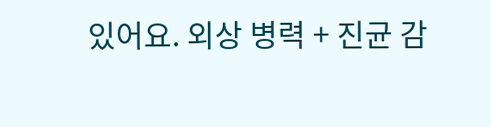있어요. 외상 병력 + 진균 감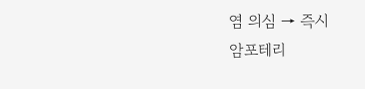염 의심 → 즉시
암포테리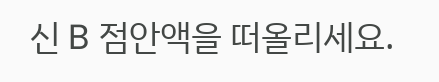신 B 점안액을 떠올리세요.